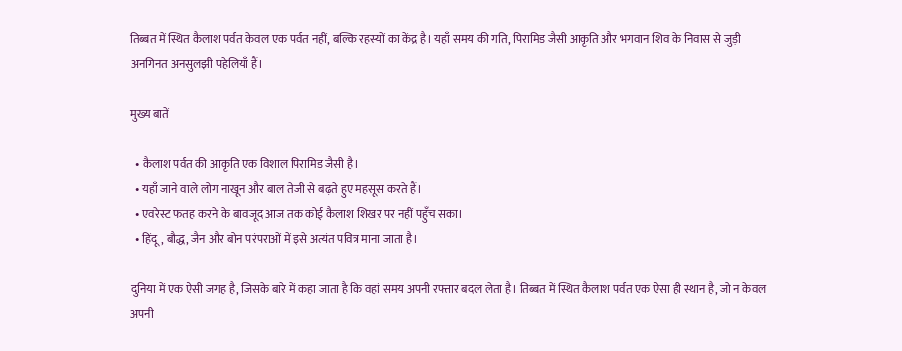तिब्बत में स्थित कैलाश पर्वत केवल एक पर्वत नहीं, बल्कि रहस्यों का केंद्र है। यहाँ समय की गति, पिरामिड जैसी आकृति और भगवान शिव के निवास से जुड़ी अनगिनत अनसुलझी पहेलियाँ हैं।

मुख्य बातें

  • कैलाश पर्वत की आकृति एक विशाल पिरामिड जैसी है।
  • यहाँ जाने वाले लोग नाखून और बाल तेजी से बढ़ते हुए महसूस करते हैं।
  • एवरेस्ट फतह करने के बावजूद आज तक कोई कैलाश शिखर पर नहीं पहुँच सका।
  • हिंदू, बौद्ध, जैन और बोन परंपराओं में इसे अत्यंत पवित्र माना जाता है।

दुनिया में एक ऐसी जगह है, जिसके बारे में कहा जाता है कि वहां समय अपनी रफ्तार बदल लेता है। तिब्बत में स्थित कैलाश पर्वत एक ऐसा ही स्थान है, जो न केवल अपनी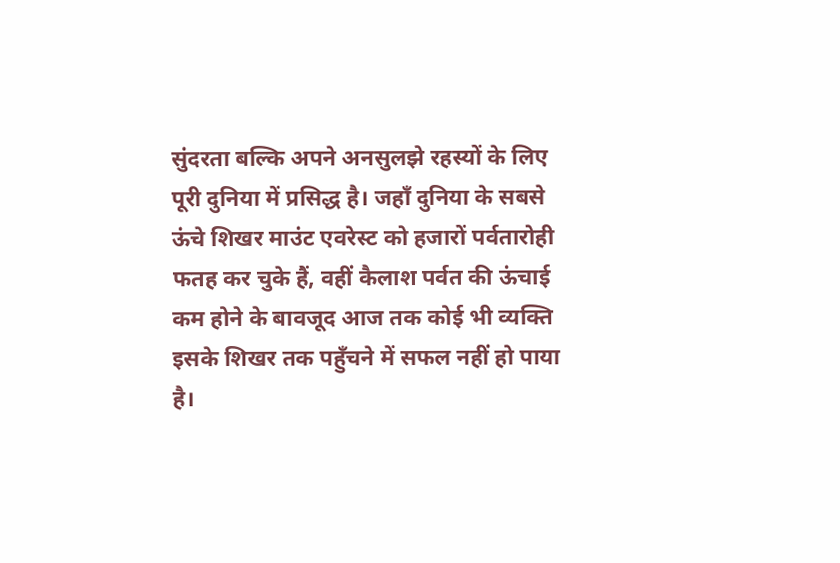सुंदरता बल्कि अपने अनसुलझे रहस्यों के लिए पूरी दुनिया में प्रसिद्ध है। जहाँ दुनिया के सबसे ऊंचे शिखर माउंट एवरेस्ट को हजारों पर्वतारोही फतह कर चुके हैं, वहीं कैलाश पर्वत की ऊंचाई कम होने के बावजूद आज तक कोई भी व्यक्ति इसके शिखर तक पहुँचने में सफल नहीं हो पाया है।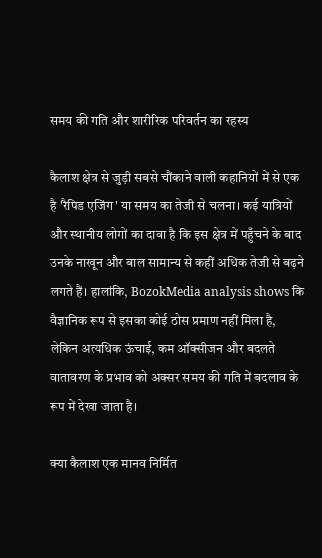समय की गति और शारीरिक परिवर्तन का रहस्य

कैलाश क्षेत्र से जुड़ी सबसे चौंकाने वाली कहानियों में से एक है 'रैपिड एजिंग' या समय का तेजी से चलना। कई यात्रियों और स्थानीय लोगों का दावा है कि इस क्षेत्र में पहुँचने के बाद उनके नाखून और बाल सामान्य से कहीं अधिक तेजी से बढ़ने लगते हैं। हालांकि, BozokMedia analysis shows कि वैज्ञानिक रूप से इसका कोई ठोस प्रमाण नहीं मिला है, लेकिन अत्यधिक ऊंचाई, कम ऑक्सीजन और बदलते वातावरण के प्रभाव को अक्सर समय की गति में बदलाव के रूप में देखा जाता है।

क्या कैलाश एक मानव निर्मित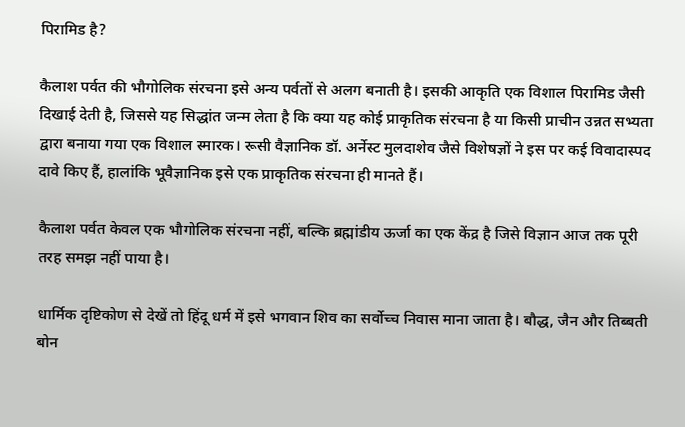पिरामिड है?

कैलाश पर्वत की भौगोलिक संरचना इसे अन्य पर्वतों से अलग बनाती है। इसकी आकृति एक विशाल पिरामिड जैसी दिखाई देती है, जिससे यह सिद्धांत जन्म लेता है कि क्या यह कोई प्राकृतिक संरचना है या किसी प्राचीन उन्नत सभ्यता द्वारा बनाया गया एक विशाल स्मारक। रूसी वैज्ञानिक डॉ. अर्नेस्ट मुलदाशेव जैसे विशेषज्ञों ने इस पर कई विवादास्पद दावे किए हैं, हालांकि भूवैज्ञानिक इसे एक प्राकृतिक संरचना ही मानते हैं।

कैलाश पर्वत केवल एक भौगोलिक संरचना नहीं, बल्कि ब्रह्मांडीय ऊर्जा का एक केंद्र है जिसे विज्ञान आज तक पूरी तरह समझ नहीं पाया है।

धार्मिक दृष्टिकोण से देखें तो हिंदू धर्म में इसे भगवान शिव का सर्वोच्च निवास माना जाता है। बौद्ध, जैन और तिब्बती बोन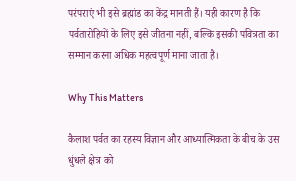परंपराएं भी इसे ब्रह्मांड का केंद्र मानती हैं। यही कारण है कि पर्वतारोहियों के लिए इसे जीतना नहीं, बल्कि इसकी पवित्रता का सम्मान करना अधिक महत्वपूर्ण माना जाता है।

Why This Matters

कैलाश पर्वत का रहस्य विज्ञान और आध्यात्मिकता के बीच के उस धुंधले क्षेत्र को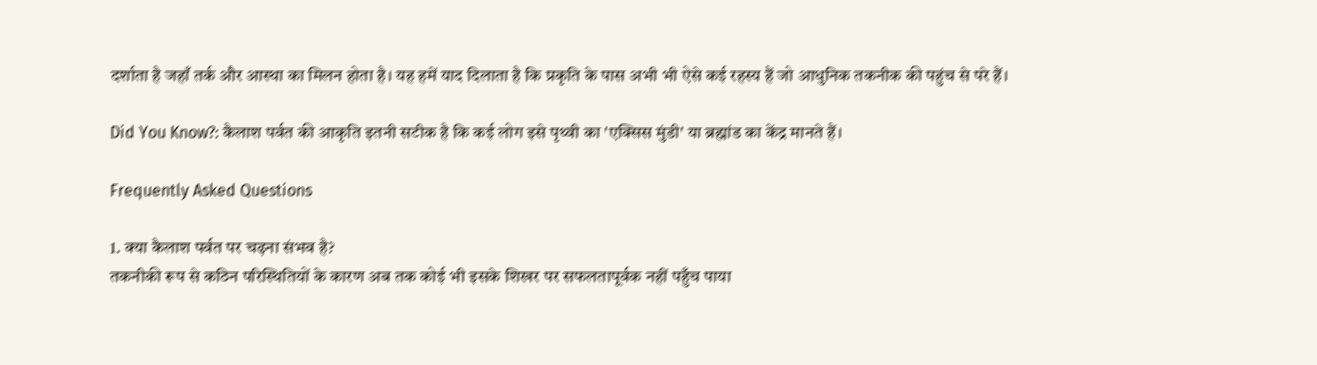दर्शाता है जहाँ तर्क और आस्था का मिलन होता है। यह हमें याद दिलाता है कि प्रकृति के पास अभी भी ऐसे कई रहस्य हैं जो आधुनिक तकनीक की पहुंच से परे हैं।

Did You Know?: कैलाश पर्वत की आकृति इतनी सटीक है कि कई लोग इसे पृथ्वी का 'एक्सिस मुंडी' या ब्रह्मांड का केंद्र मानते हैं।

Frequently Asked Questions

1. क्या कैलाश पर्वत पर चढ़ना संभव है?
तकनीकी रूप से कठिन परिस्थितियों के कारण अब तक कोई भी इसके शिखर पर सफलतापूर्वक नहीं पहुँच पाया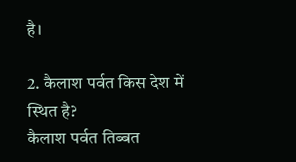है।

2. कैलाश पर्वत किस देश में स्थित है?
कैलाश पर्वत तिब्बत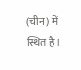(चीन) में स्थित है।